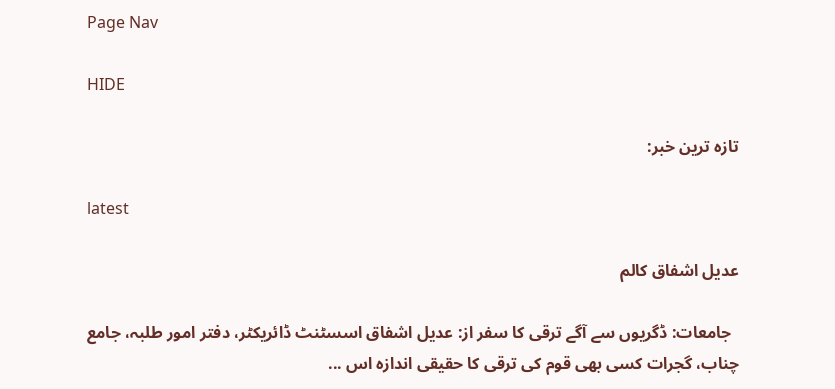Page Nav

HIDE

تازہ ترین خبر:

latest

عدیل اشفاق کالم

  جامعات: ڈگریوں سے آگے ترقی کا سفر از: عدیل اشفاق اسسٹنٹ ڈائریکٹر، دفتر امور طلبہ، جامع چناب، گجرات کسی بھی قوم کی ترقی کا حقیقی اندازہ اس ...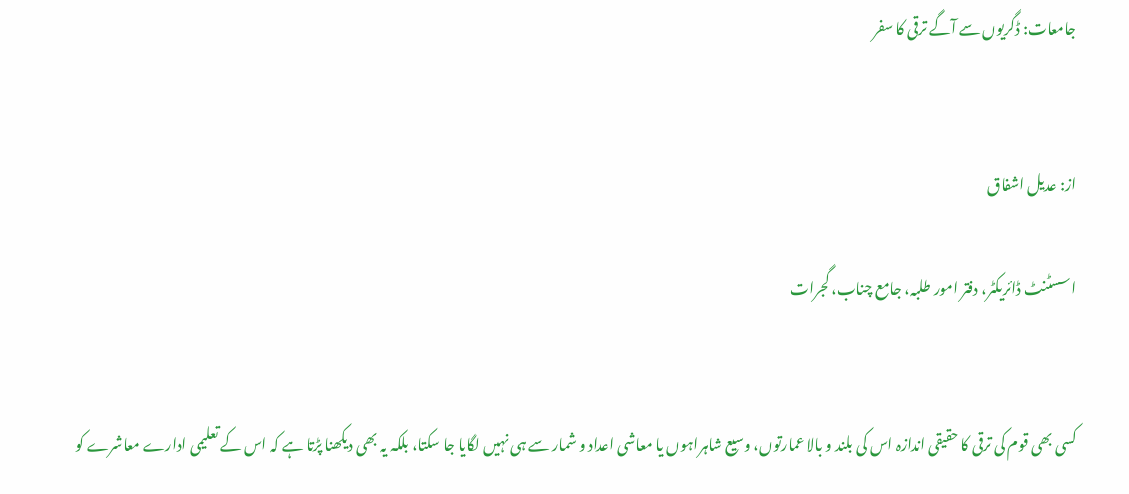جامعات: ڈگریوں سے آگے ترقی کا سفر


از: عدیل اشفاق

اسسٹنٹ ڈائریکٹر، دفتر امور طلبہ، جامع چناب، گجرات


کسی بھی قوم کی ترقی کا حقیقی اندازہ اس کی بلند و بالا عمارتوں، وسیع شاہراہوں یا معاشی اعداد و شمار سے ہی نہیں لگایا جا سکتا، بلکہ یہ بھی دیکھنا پڑتا ہے کہ اس کے تعلیمی ادارے معاشرے کو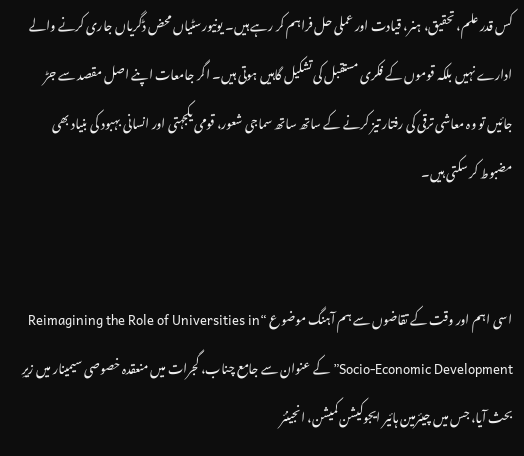کس قدر علم، تحقیق، ہنر، قیادت اور عملی حل فراہم کر رہے ہیں۔ یونیورسٹیاں محض ڈگریاں جاری کرنے والے ادارے نہیں بلکہ قوموں کے فکری مستقبل کی تشکیل گاہیں ہوتی ہیں۔ اگر جامعات اپنے اصل مقصد سے جڑ جائیں تو وہ معاشی ترقی کی رفتار تیز کرنے کے ساتھ ساتھ سماجی شعور، قومی یکجہتی اور انسانی بہبود کی بنیاد بھی مضبوط کر سکتی ہیں۔


اسی اہم اور وقت کے تقاضوں سے ہم آہنگ موضوع “Reimagining the Role of Universities in Socio-Economic Development” کے عنوان سے جامع چناب، گجرات میں منعقدہ خصوصی سیمینار میں زیرِ بحث آیا، جس میں چیئرمین ہائیر ایجوکیشن کمیشن، انجینئر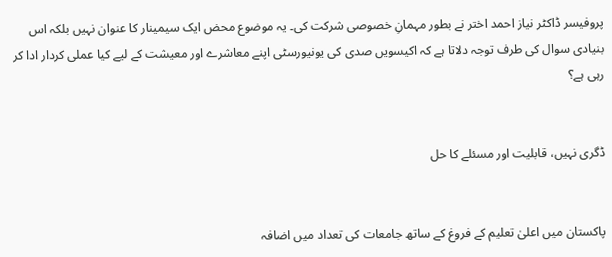پروفیسر ڈاکٹر نیاز احمد اختر نے بطور مہمانِ خصوصی شرکت کی۔ یہ موضوع محض ایک سیمینار کا عنوان نہیں بلکہ اس بنیادی سوال کی طرف توجہ دلاتا ہے کہ اکیسویں صدی کی یونیورسٹی اپنے معاشرے اور معیشت کے لیے کیا عملی کردار ادا کر رہی ہے؟


ڈگری نہیں، قابلیت اور مسئلے کا حل


پاکستان میں اعلیٰ تعلیم کے فروغ کے ساتھ جامعات کی تعداد میں اضافہ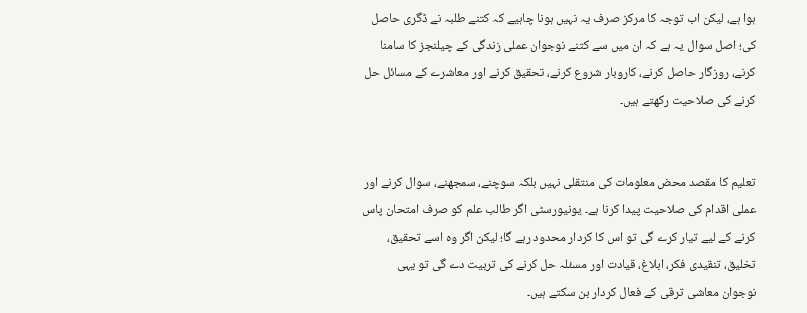ہوا ہے، لیکن اب توجہ کا مرکز صرف یہ نہیں ہونا چاہیے کہ کتنے طلبہ نے ڈگری حاصل کی؛ اصل سوال یہ ہے کہ ان میں سے کتنے نوجوان عملی زندگی کے چیلنجز کا سامنا کرنے، روزگار حاصل کرنے، کاروبار شروع کرنے، تحقیق کرنے اور معاشرے کے مسائل حل کرنے کی صلاحیت رکھتے ہیں۔


تعلیم کا مقصد محض معلومات کی منتقلی نہیں بلکہ سوچنے، سمجھنے، سوال کرنے اور عملی اقدام کی صلاحیت پیدا کرنا ہے۔ یونیورسٹی اگر طالب علم کو صرف امتحان پاس کرنے کے لیے تیار کرے گی تو اس کا کردار محدود رہے گا؛ لیکن اگر وہ اسے تحقیق، تخلیق، تنقیدی فکر، ابلاغ، قیادت اور مسئلہ حل کرنے کی تربیت دے گی تو یہی نوجوان معاشی ترقی کے فعال کردار بن سکتے ہیں۔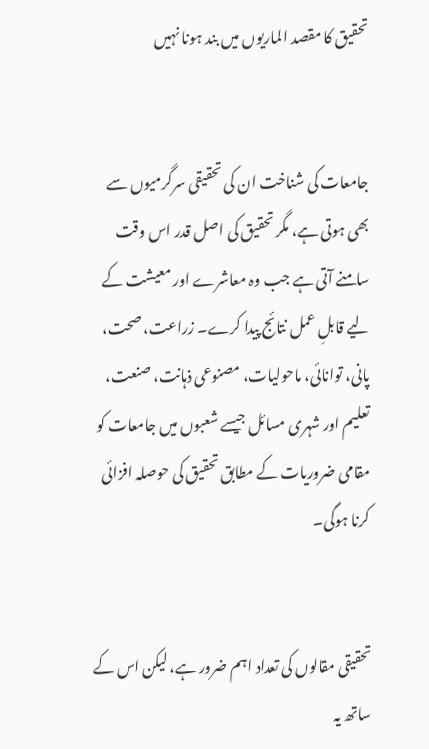تحقیق کا مقصد الماریوں میں بند ہونا نہیں


جامعات کی شناخت ان کی تحقیقی سرگرمیوں سے بھی ہوتی ہے، مگر تحقیق کی اصل قدر اس وقت سامنے آتی ہے جب وہ معاشرے اور معیشت کے لیے قابلِ عمل نتائج پیدا کرے۔ زراعت، صحت، پانی، توانائی، ماحولیات، مصنوعی ذہانت، صنعت، تعلیم اور شہری مسائل جیسے شعبوں میں جامعات کو مقامی ضروریات کے مطابق تحقیق کی حوصلہ افزائی کرنا ہوگی۔


تحقیقی مقالوں کی تعداد اہم ضرور ہے، لیکن اس کے ساتھ یہ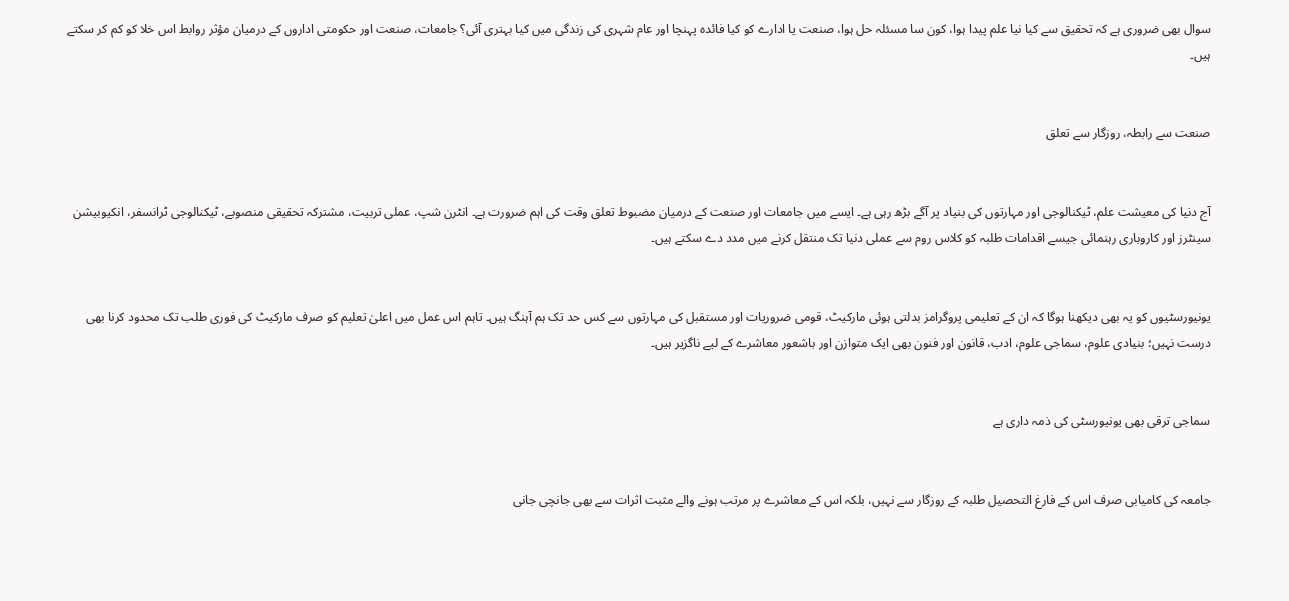سوال بھی ضروری ہے کہ تحقیق سے کیا نیا علم پیدا ہوا، کون سا مسئلہ حل ہوا، صنعت یا ادارے کو کیا فائدہ پہنچا اور عام شہری کی زندگی میں کیا بہتری آئی؟ جامعات، صنعت اور حکومتی اداروں کے درمیان مؤثر روابط اس خلا کو کم کر سکتے ہیں۔


صنعت سے رابطہ، روزگار سے تعلق


آج دنیا کی معیشت علم، ٹیکنالوجی اور مہارتوں کی بنیاد پر آگے بڑھ رہی ہے۔ ایسے میں جامعات اور صنعت کے درمیان مضبوط تعلق وقت کی اہم ضرورت ہے۔ انٹرن شپ، عملی تربیت، مشترکہ تحقیقی منصوبے، ٹیکنالوجی ٹرانسفر، انکیوبیشن سینٹرز اور کاروباری رہنمائی جیسے اقدامات طلبہ کو کلاس روم سے عملی دنیا تک منتقل کرنے میں مدد دے سکتے ہیں۔


یونیورسٹیوں کو یہ بھی دیکھنا ہوگا کہ ان کے تعلیمی پروگرامز بدلتی ہوئی مارکیٹ، قومی ضروریات اور مستقبل کی مہارتوں سے کس حد تک ہم آہنگ ہیں۔ تاہم اس عمل میں اعلیٰ تعلیم کو صرف مارکیٹ کی فوری طلب تک محدود کرنا بھی درست نہیں؛ بنیادی علوم، سماجی علوم، ادب، قانون اور فنون بھی ایک متوازن اور باشعور معاشرے کے لیے ناگزیر ہیں۔


سماجی ترقی بھی یونیورسٹی کی ذمہ داری ہے


جامعہ کی کامیابی صرف اس کے فارغ التحصیل طلبہ کے روزگار سے نہیں، بلکہ اس کے معاشرے پر مرتب ہونے والے مثبت اثرات سے بھی جانچی جانی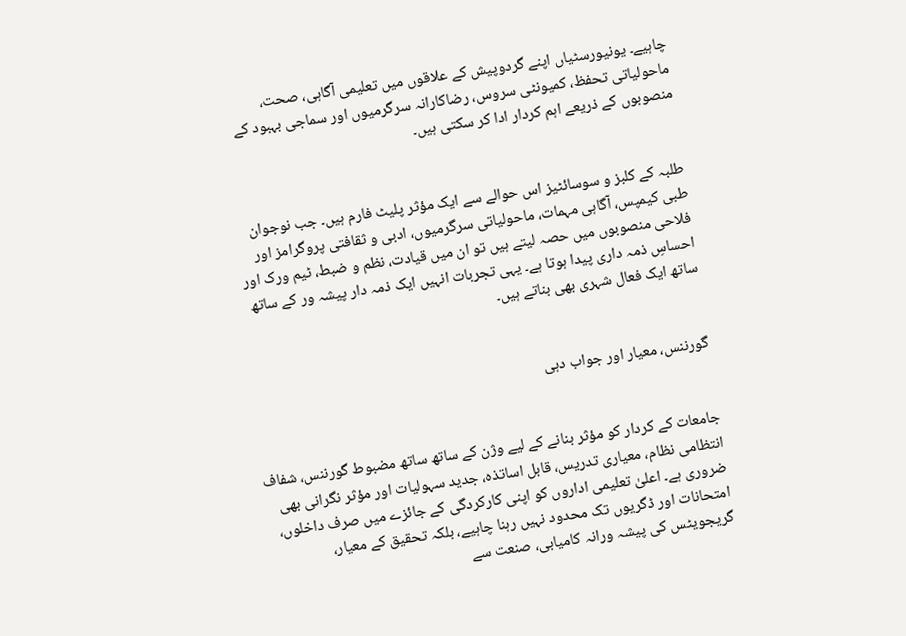چاہیے۔ یونیورسٹیاں اپنے گردوپیش کے علاقوں میں تعلیمی آگاہی، صحت، ماحولیاتی تحفظ، کمیونٹی سروس، رضاکارانہ سرگرمیوں اور سماجی بہبود کے منصوبوں کے ذریعے اہم کردار ادا کر سکتی ہیں۔


طلبہ کے کلبز و سوسائٹیز اس حوالے سے ایک مؤثر پلیٹ فارم ہیں۔ جب نوجوان طبی کیمپس، آگاہی مہمات، ماحولیاتی سرگرمیوں، ادبی و ثقافتی پروگرامز اور فلاحی منصوبوں میں حصہ لیتے ہیں تو ان میں قیادت، نظم و ضبط، ٹیم ورک اور احساسِ ذمہ داری پیدا ہوتا ہے۔ یہی تجربات انہیں ایک ذمہ دار پیشہ ور کے ساتھ ساتھ ایک فعال شہری بھی بناتے ہیں۔


گورننس، معیار اور جواب دہی


جامعات کے کردار کو مؤثر بنانے کے لیے وژن کے ساتھ ساتھ مضبوط گورننس، شفاف انتظامی نظام، معیاری تدریس، قابل اساتذہ، جدید سہولیات اور مؤثر نگرانی بھی ضروری ہے۔ اعلیٰ تعلیمی اداروں کو اپنی کارکردگی کے جائزے میں صرف داخلوں، امتحانات اور ڈگریوں تک محدود نہیں رہنا چاہیے، بلکہ تحقیق کے معیار، گریجویٹس کی پیشہ ورانہ کامیابی، صنعت سے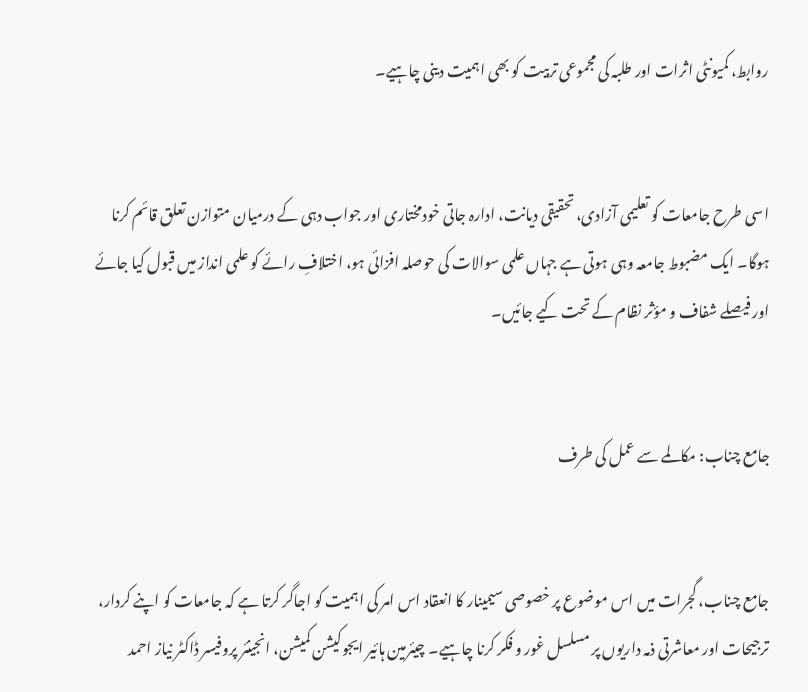روابط، کمیونٹی اثرات اور طلبہ کی مجموعی تربیت کو بھی اہمیت دینی چاہیے۔


اسی طرح جامعات کو تعلیمی آزادی، تحقیقی دیانت، ادارہ جاتی خودمختاری اور جواب دہی کے درمیان متوازن تعلق قائم کرنا ہوگا۔ ایک مضبوط جامعہ وہی ہوتی ہے جہاں علمی سوالات کی حوصلہ افزائی ہو، اختلافِ رائے کو علمی انداز میں قبول کیا جائے اور فیصلے شفاف و مؤثر نظام کے تحت کیے جائیں۔


جامع چناب: مکالمے سے عمل کی طرف


جامع چناب، گجرات میں اس موضوع پر خصوصی سیمینار کا انعقاد اس امر کی اہمیت کو اجاگر کرتا ہے کہ جامعات کو اپنے کردار، ترجیحات اور معاشرتی ذمہ داریوں پر مسلسل غور و فکر کرنا چاہیے۔ چیئرمین ہائیر ایجوکیشن کمیشن، انجینئر پروفیسر ڈاکٹر نیاز احمد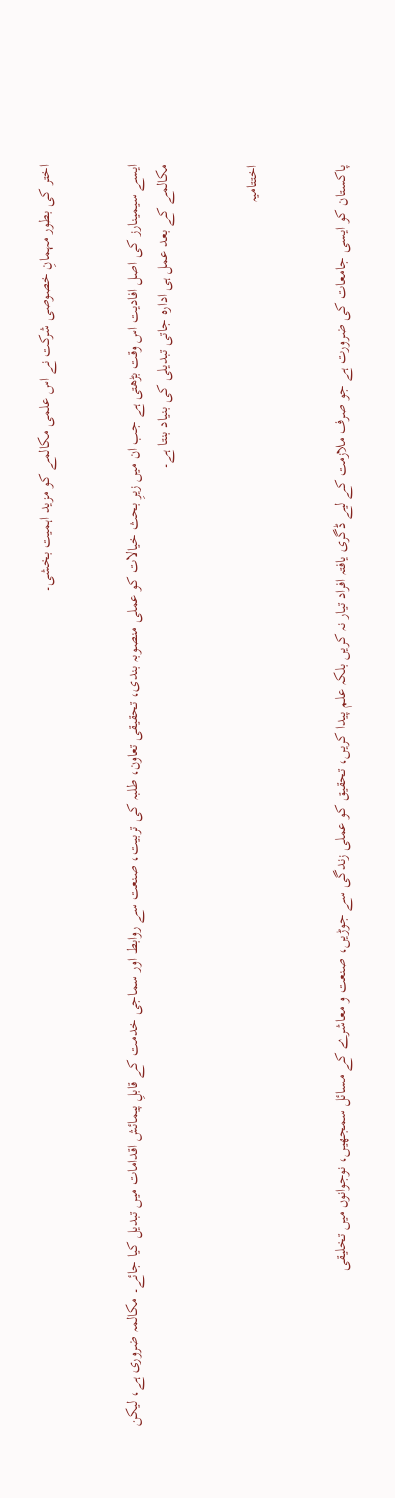اختر کی بطور مہمانِ خصوصی شرکت نے اس علمی مکالمے کو مزید اہمیت بخشی۔


ایسے سیمینارز کی اصل افادیت اس وقت بڑھتی ہے جب ان میں زیرِ بحث خیالات کو عملی منصوبہ بندی، تحقیقی تعاون، طلبہ کی تربیت، صنعت سے روابط اور سماجی خدمت کے قابلِ پیمائش اقدامات میں تبدیل کیا جائے۔ مکالمہ ضروری ہے، لیکن مکالمے کے بعد عمل ہی ادارہ جاتی تبدیلی کی بنیاد بنتا ہے۔


اختتامیہ


پاکستان کو ایسی جامعات کی ضرورت ہے جو صرف ملازمت کے لیے ڈگری یافتہ افراد تیار نہ کریں بلکہ علم پیدا کریں، تحقیق کو عملی زندگی سے جوڑیں، صنعت و معاشرے کے مسائل سمجھیں، نوجوانوں میں تخلیقی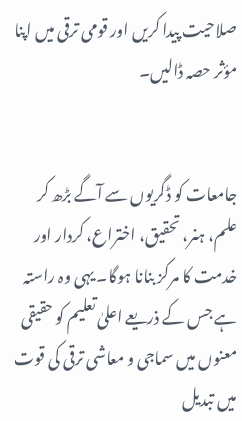صلاحیت پیدا کریں اور قومی ترقی میں اپنا مؤثر حصہ ڈالیں۔


جامعات کو ڈگریوں سے آگے بڑھ کر علم، ہنر، تحقیق، اختراع، کردار اور خدمت کا مرکز بنانا ہوگا۔ یہی وہ راستہ ہے جس کے ذریعے اعلیٰ تعلیم کو حقیقی معنوں میں سماجی و معاشی ترقی کی قوت میں تبدیل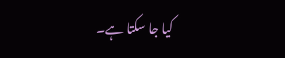کیا جا سکتا ہے۔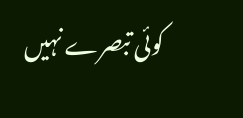کوئی تبصرے نہیں